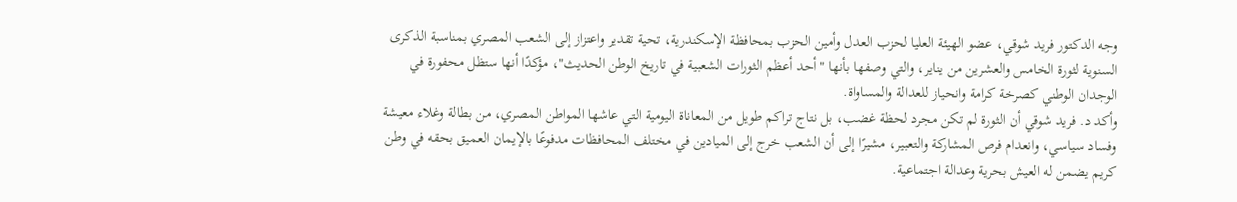وجه الدكتور فريد شوقي، عضو الهيئة العليا لحزب العدل وأمين الحزب بمحافظة الإسكندرية، تحية تقدير واعتزاز إلى الشعب المصري بمناسبة الذكرى السنوية لثورة الخامس والعشرين من يناير، والتي وصفها بأنها "أحد أعظم الثورات الشعبية في تاريخ الوطن الحديث"، مؤكدًا أنها ستظل محفورة في الوجدان الوطني كصرخة كرامة وانحياز للعدالة والمساواة.
وأكد د. فريد شوقي أن الثورة لم تكن مجرد لحظة غضب، بل نتاج تراكم طويل من المعاناة اليومية التي عاشها المواطن المصري، من بطالة وغلاء معيشة وفساد سياسي، وانعدام فرص المشاركة والتعبير، مشيرًا إلى أن الشعب خرج إلى الميادين في مختلف المحافظات مدفوعًا بالإيمان العميق بحقه في وطن كريم يضمن له العيش بحرية وعدالة اجتماعية.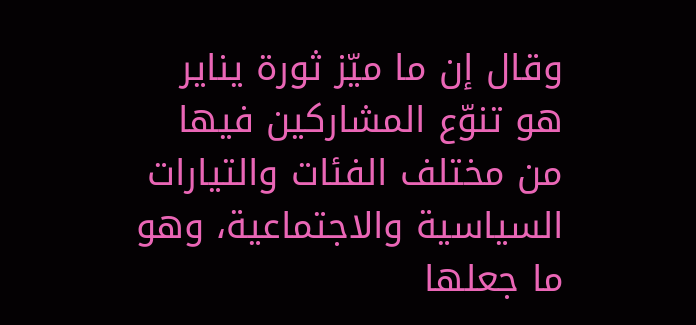وقال إن ما ميّز ثورة يناير هو تنوّع المشاركين فيها من مختلف الفئات والتيارات السياسية والاجتماعية، وهو ما جعلها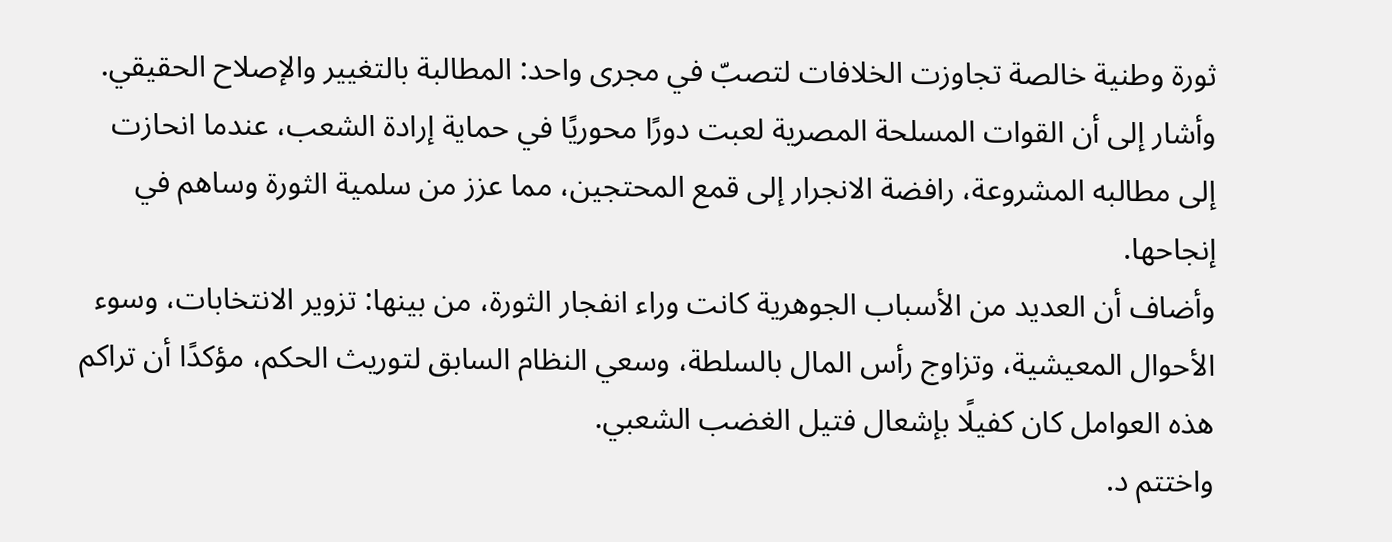ثورة وطنية خالصة تجاوزت الخلافات لتصبّ في مجرى واحد: المطالبة بالتغيير والإصلاح الحقيقي.
وأشار إلى أن القوات المسلحة المصرية لعبت دورًا محوريًا في حماية إرادة الشعب، عندما انحازت إلى مطالبه المشروعة، رافضة الانجرار إلى قمع المحتجين، مما عزز من سلمية الثورة وساهم في إنجاحها.
وأضاف أن العديد من الأسباب الجوهرية كانت وراء انفجار الثورة، من بينها: تزوير الانتخابات، وسوء الأحوال المعيشية، وتزاوج رأس المال بالسلطة، وسعي النظام السابق لتوريث الحكم، مؤكدًا أن تراكم هذه العوامل كان كفيلًا بإشعال فتيل الغضب الشعبي.
واختتم د.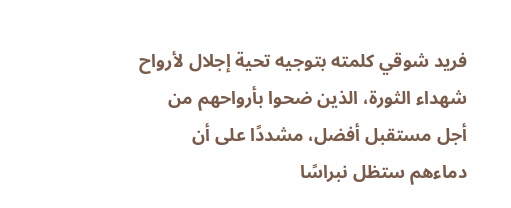فريد شوقي كلمته بتوجيه تحية إجلال لأرواح شهداء الثورة، الذين ضحوا بأرواحهم من أجل مستقبل أفضل، مشددًا على أن دماءهم ستظل نبراسًا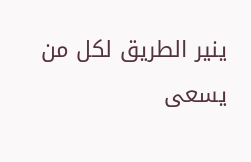ينير الطريق لكل من يسعى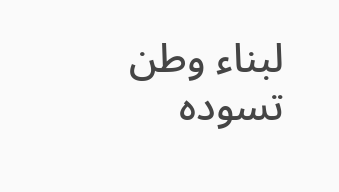لبناء وطن تسوده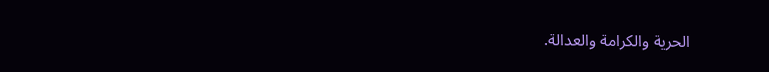الحرية والكرامة والعدالة.